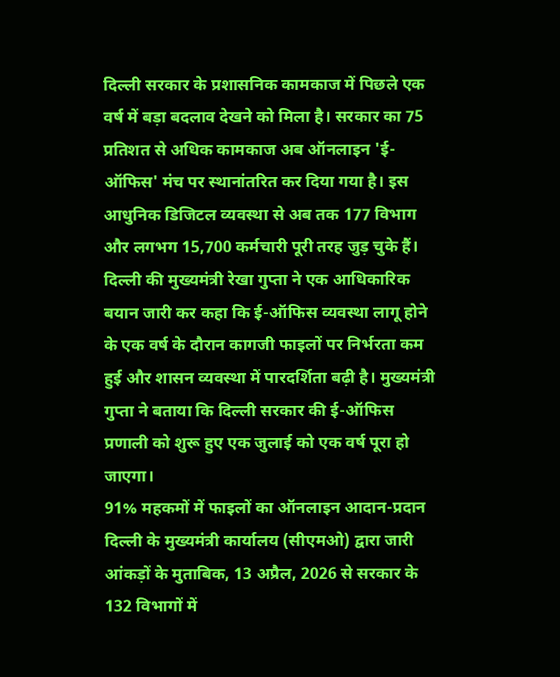दिल्ली सरकार के प्रशासनिक कामकाज में पिछले एक वर्ष में बड़ा बदलाव देखने को मिला है। सरकार का 75 प्रतिशत से अधिक कामकाज अब ऑनलाइन 'ई-ऑफिस' मंच पर स्थानांतरित कर दिया गया है। इस आधुनिक डिजिटल व्यवस्था से अब तक 177 विभाग और लगभग 15,700 कर्मचारी पूरी तरह जुड़ चुके हैं। दिल्ली की मुख्यमंत्री रेखा गुप्ता ने एक आधिकारिक बयान जारी कर कहा कि ई-ऑफिस व्यवस्था लागू होने के एक वर्ष के दौरान कागजी फाइलों पर निर्भरता कम हुई और शासन व्यवस्था में पारदर्शिता बढ़ी है। मुख्यमंत्री गुप्ता ने बताया कि दिल्ली सरकार की ई-ऑफिस प्रणाली को शुरू हुए एक जुलाई को एक वर्ष पूरा हो जाएगा।
91% महकमों में फाइलों का ऑनलाइन आदान-प्रदान
दिल्ली के मुख्यमंत्री कार्यालय (सीएमओ) द्वारा जारी आंकड़ों के मुताबिक, 13 अप्रैल, 2026 से सरकार के 132 विभागों में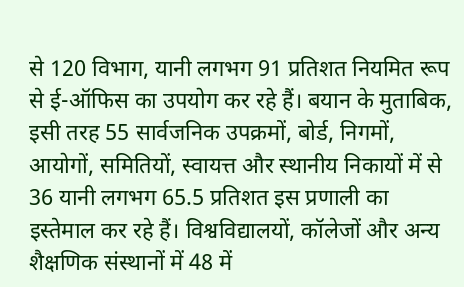से 120 विभाग, यानी लगभग 91 प्रतिशत नियमित रूप से ई-ऑफिस का उपयोग कर रहे हैं। बयान के मुताबिक, इसी तरह 55 सार्वजनिक उपक्रमों, बोर्ड, निगमों, आयोगों, समितियों, स्वायत्त और स्थानीय निकायों में से 36 यानी लगभग 65.5 प्रतिशत इस प्रणाली का इस्तेमाल कर रहे हैं। विश्वविद्यालयों, कॉलेजों और अन्य शैक्षणिक संस्थानों में 48 में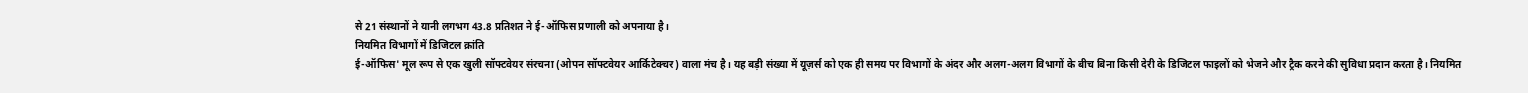से 21 संस्थानों ने यानी लगभग 43.8 प्रतिशत ने ई-ऑफिस प्रणाली को अपनाया है।
नियमित विभागों में डिजिटल क्रांति
ई-ऑफिस' मूल रूप से एक खुली सॉफ्टवेयर संरचना (ओपन सॉफ्टवेयर आर्किटेक्चर) वाला मंच है। यह बड़ी संख्या में यूज़र्स को एक ही समय पर विभागों के अंदर और अलग-अलग विभागों के बीच बिना किसी देरी के डिजिटल फाइलों को भेजने और ट्रैक करने की सुविधा प्रदान करता है। नियमित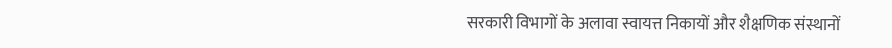सरकारी विभागों के अलावा स्वायत्त निकायों और शैक्षणिक संस्थानों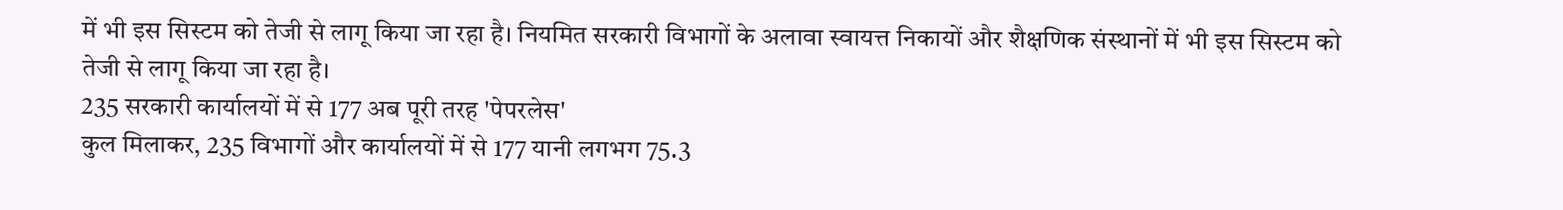में भी इस सिस्टम को तेजी से लागू किया जा रहा है। नियमित सरकारी विभागों के अलावा स्वायत्त निकायों और शैक्षणिक संस्थानों में भी इस सिस्टम को तेजी से लागू किया जा रहा है।
235 सरकारी कार्यालयों में से 177 अब पूरी तरह 'पेपरलेस'
कुल मिलाकर, 235 विभागों और कार्यालयों में से 177 यानी लगभग 75.3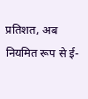प्रतिशत, अब नियमित रूप से ई-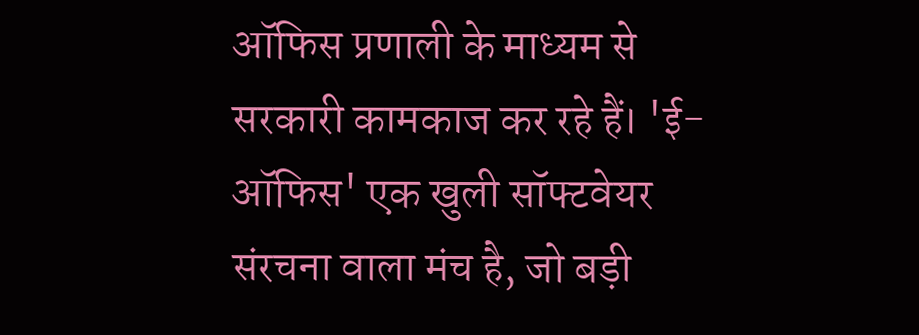ऑफिस प्रणाली के माध्यम से सरकारी कामकाज कर रहे हैं। 'ई-ऑफिस' एक खुली सॉफ्टवेयर संरचना वाला मंच है, जो बड़ी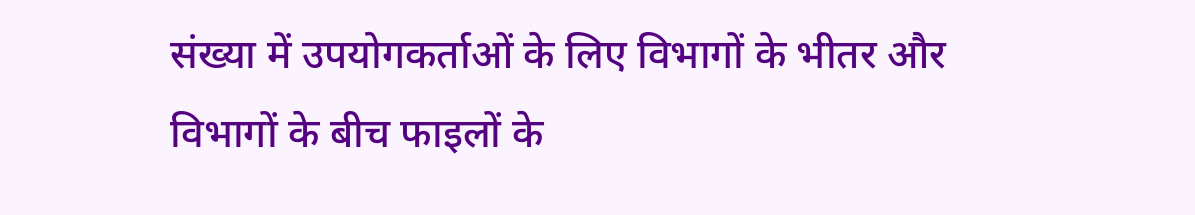संख्या में उपयोगकर्ताओं के लिए विभागों के भीतर और विभागों के बीच फाइलों के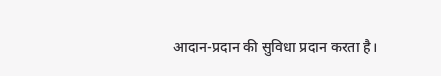आदान-प्रदान की सुविधा प्रदान करता है।